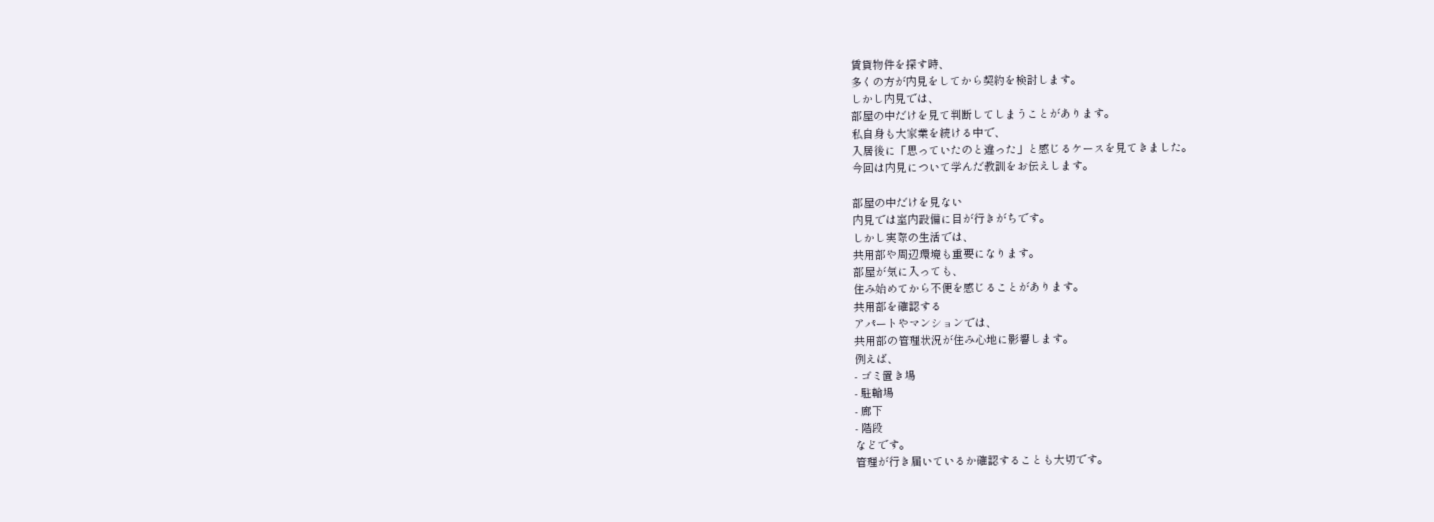賃貸物件を探す時、
多くの方が内見をしてから契約を検討します。
しかし内見では、
部屋の中だけを見て判断してしまうことがあります。
私自身も大家業を続ける中で、
入居後に「思っていたのと違った」と感じるケースを見てきました。
今回は内見について学んだ教訓をお伝えします。

部屋の中だけを見ない
内見では室内設備に目が行きがちです。
しかし実際の生活では、
共用部や周辺環境も重要になります。
部屋が気に入っても、
住み始めてから不便を感じることがあります。
共用部を確認する
アパートやマンションでは、
共用部の管理状況が住み心地に影響します。
例えば、
- ゴミ置き場
- 駐輪場
- 廊下
- 階段
などです。
管理が行き届いているか確認することも大切です。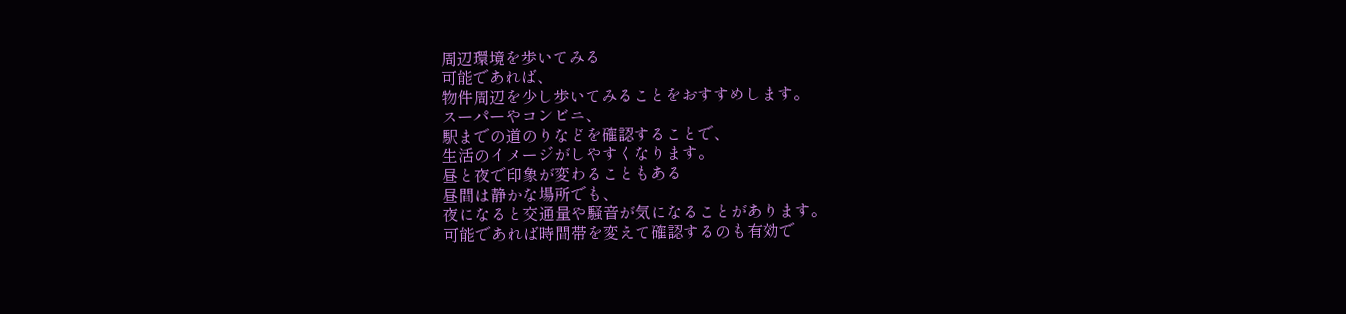周辺環境を歩いてみる
可能であれば、
物件周辺を少し歩いてみることをおすすめします。
スーパーやコンビニ、
駅までの道のりなどを確認することで、
生活のイメージがしやすくなります。
昼と夜で印象が変わることもある
昼間は静かな場所でも、
夜になると交通量や騒音が気になることがあります。
可能であれば時間帯を変えて確認するのも有効で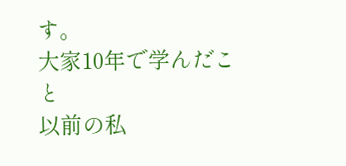す。
大家10年で学んだこと
以前の私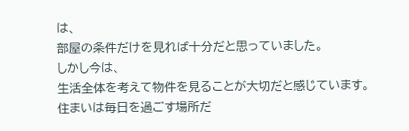は、
部屋の条件だけを見れば十分だと思っていました。
しかし今は、
生活全体を考えて物件を見ることが大切だと感じています。
住まいは毎日を過ごす場所だ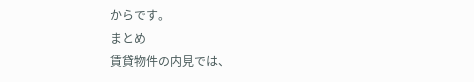からです。
まとめ
賃貸物件の内見では、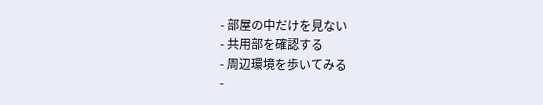- 部屋の中だけを見ない
- 共用部を確認する
- 周辺環境を歩いてみる
-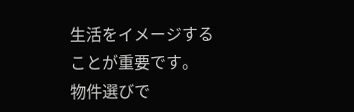生活をイメージする
ことが重要です。
物件選びで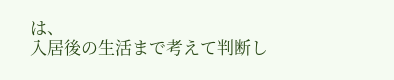は、
入居後の生活まで考えて判断し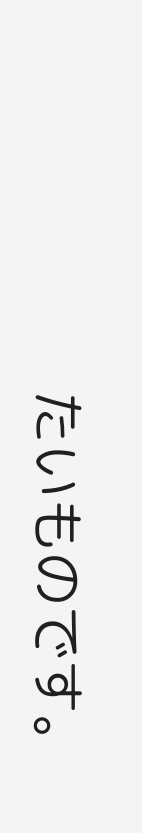たいものです。